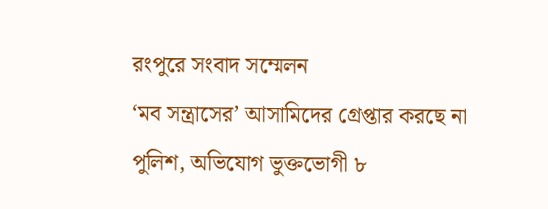রংপুরে সংবাদ সম্মেলন
‘মব সন্ত্রাসের’ আসামিদের গ্রেপ্তার করছে না পুলিশ, অভিযোগ ভুক্তভোগী ৮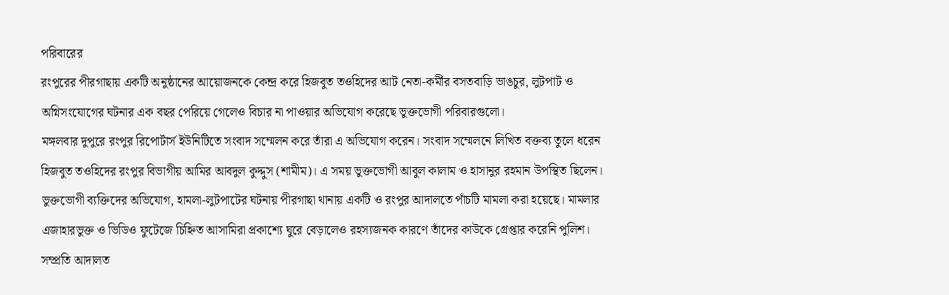পরিবারের
রংপুরের পীরগাছায় একটি অনুষ্ঠানের আয়োজনকে কেন্দ্র করে হিজবুত তওহিদের আট নেতা-কর্মীর বসতবাড়ি ভাঙচুর, লুটপাট ও অগ্নিসংযোগের ঘটনার এক বছর পেরিয়ে গেলেও বিচার না পাওয়ার অভিযোগ করেছে ভুক্তভোগী পরিবারগুলো।
মঙ্গলবার দুপুরে রংপুর রিপোর্টার্স ইউনিটিতে সংবাদ সম্মেলন করে তাঁরা এ অভিযোগ করেন। সংবাদ সম্মেলনে লিখিত বক্তব্য তুলে ধরেন হিজবুত তওহিদের রংপুর বিভাগীয় আমির আবদুল কুদ্দুস (শামীম)। এ সময় ভুক্তভোগী আবুল কালাম ও হাসানুর রহমান উপস্থিত ছিলেন।
ভুক্তভোগী ব্যক্তিদের অভিযোগ, হামলা-লুটপাটের ঘটনায় পীরগাছা থানায় একটি ও রংপুর আদালতে পাঁচটি মামলা করা হয়েছে। মামলার এজাহারভুক্ত ও ভিডিও ফুটেজে চিহ্নিত আসামিরা প্রকাশ্যে ঘুরে বেড়ালেও রহস্যজনক কারণে তাঁদের কাউকে গ্রেপ্তার করেনি পুলিশ। সম্প্রতি আদালত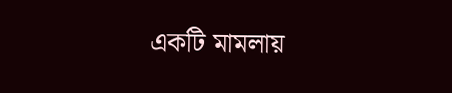একটি মামলায়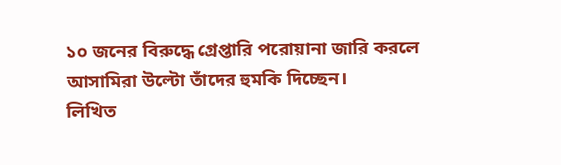১০ জনের বিরুদ্ধে গ্রেপ্তারি পরোয়ানা জারি করলে আসামিরা উল্টো তাঁদের হুমকি দিচ্ছেন।
লিখিত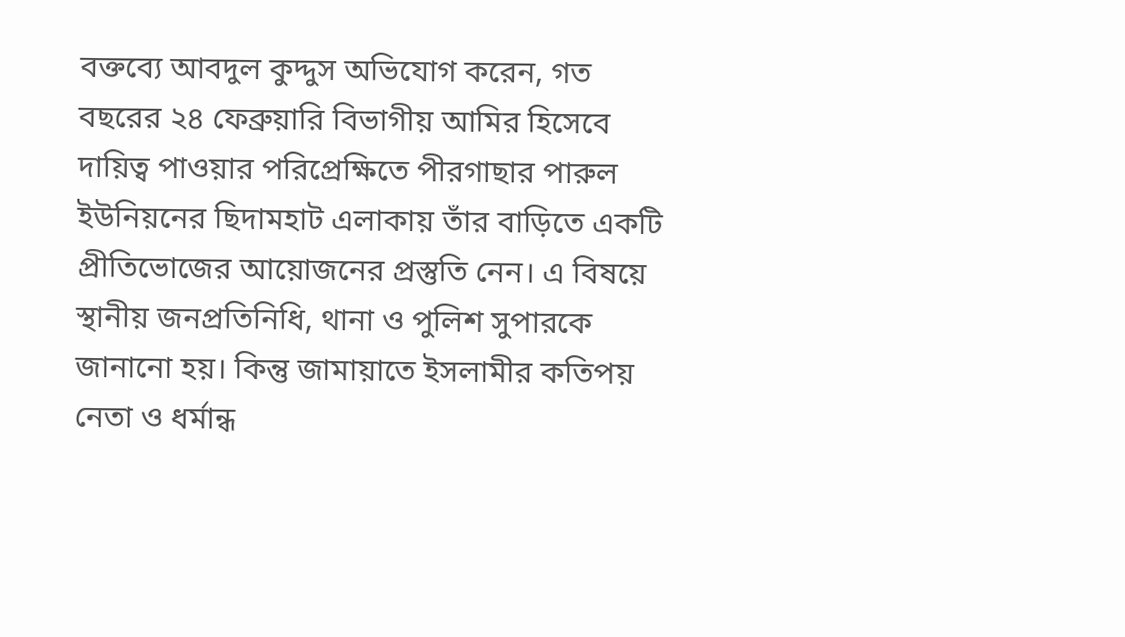বক্তব্যে আবদুল কুদ্দুস অভিযোগ করেন, গত বছরের ২৪ ফেব্রুয়ারি বিভাগীয় আমির হিসেবে দায়িত্ব পাওয়ার পরিপ্রেক্ষিতে পীরগাছার পারুল ইউনিয়নের ছিদামহাট এলাকায় তাঁর বাড়িতে একটি প্রীতিভোজের আয়োজনের প্রস্তুতি নেন। এ বিষয়ে স্থানীয় জনপ্রতিনিধি, থানা ও পুলিশ সুপারকে জানানো হয়। কিন্তু জামায়াতে ইসলামীর কতিপয় নেতা ও ধর্মান্ধ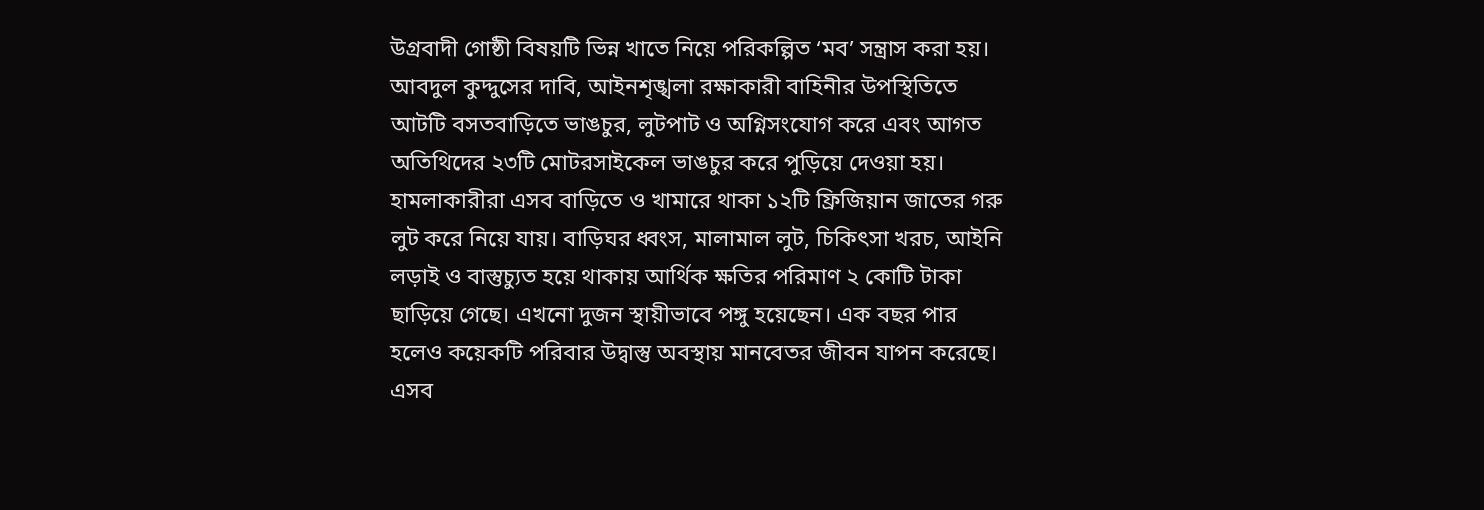উগ্রবাদী গোষ্ঠী বিষয়টি ভিন্ন খাতে নিয়ে পরিকল্পিত ‘মব’ সন্ত্রাস করা হয়।
আবদুল কুদ্দুসের দাবি, আইনশৃঙ্খলা রক্ষাকারী বাহিনীর উপস্থিতিতে আটটি বসতবাড়িতে ভাঙচুর, লুটপাট ও অগ্নিসংযোগ করে এবং আগত অতিথিদের ২৩টি মোটরসাইকেল ভাঙচুর করে পুড়িয়ে দেওয়া হয়। হামলাকারীরা এসব বাড়িতে ও খামারে থাকা ১২টি ফ্রিজিয়ান জাতের গরু লুট করে নিয়ে যায়। বাড়িঘর ধ্বংস, মালামাল লুট, চিকিৎসা খরচ, আইনি লড়াই ও বাস্তুচ্যুত হয়ে থাকায় আর্থিক ক্ষতির পরিমাণ ২ কোটি টাকা ছাড়িয়ে গেছে। এখনো দুজন স্থায়ীভাবে পঙ্গু হয়েছেন। এক বছর পার হলেও কয়েকটি পরিবার উদ্বাস্তু অবস্থায় মানবেতর জীবন যাপন করেছে। এসব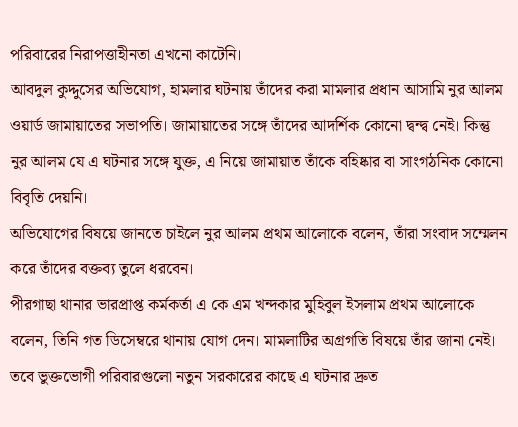পরিবারের নিরাপত্তাহীনতা এখনো কাটেনি।
আবদুল কুদ্দুসের অভিযোগ, হামলার ঘটনায় তাঁদের করা মামলার প্রধান আসামি নুর আলম ওয়ার্ড জামায়াতের সভাপতি। জামায়াতের সঙ্গে তাঁদের আদর্শিক কোনো দ্বন্দ্ব নেই। কিন্তু নুর আলম যে এ ঘটনার সঙ্গে যুক্ত, এ নিয়ে জামায়াত তাঁকে বহিষ্কার বা সাংগঠনিক কোনো বিবৃতি দেয়নি।
অভিযোগের বিষয়ে জানতে চাইলে নুর আলম প্রথম আলোকে বলেন, তাঁরা সংবাদ সম্মেলন করে তাঁদের বক্তব্য তুলে ধরবেন।
পীরগাছা থানার ভারপ্রাপ্ত কর্মকর্তা এ কে এম খন্দকার মুহিবুল ইসলাম প্রথম আলোকে বলেন, তিনি গত ডিসেম্বরে থানায় যোগ দেন। মামলাটির অগ্রগতি বিষয়ে তাঁর জানা নেই।
তবে ভুক্তভোগী পরিবারগুলো নতুন সরকারের কাছে এ ঘটনার দ্রুত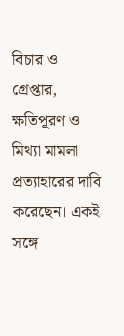বিচার ও গ্রেপ্তার, ক্ষতিপূরণ ও মিথ্যা মামলা প্রত্যাহারের দাবি করেছেন। একই সঙ্গে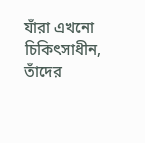যাঁরা এখনো চিকিৎসাধীন, তাঁদের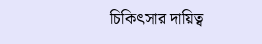চিকিৎসার দায়িত্ব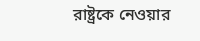রাষ্ট্রকে নেওয়ার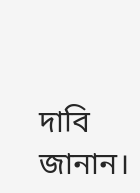দাবি জানান।